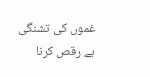غموں کی تشنگی ہے رقص کرنا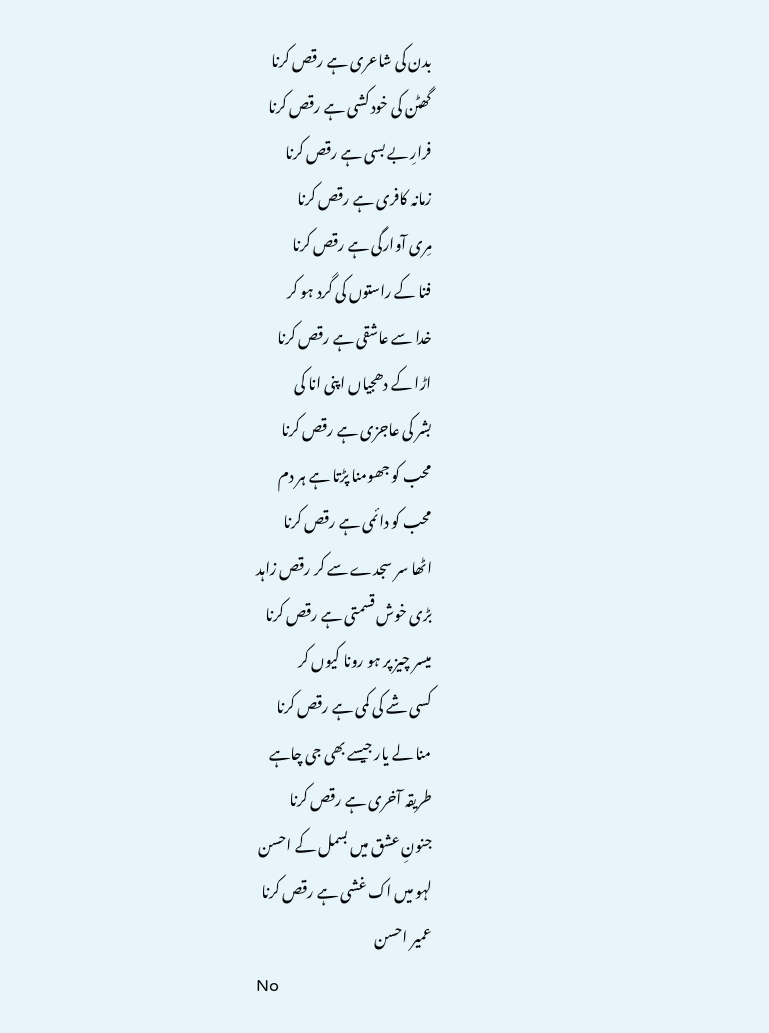بدن کی شاعری ہے رقص کرنا
گھٹن کی خود کشی ہے رقص کرنا
فرارِ بے بسی ہے رقص کرنا
زمانہ کافری ہے رقص کرنا
مِری آوارگی ہے رقص کرنا
فنا کے راستوں کی گرد ہو کر
خدا سے عاشقی ہے رقص کرنا
اڑا کے دھجیاں اپنی انا کی
بشر کی عاجزی ہے رقص کرنا
محب کو جھومنا پڑتا ہے ہر دم
محب کو دائمی ہے رقص کرنا
اٹھا سر سجدے سے کر رقص زاہد
بڑی خوش قسمتی ہے رقص کرنا
میسر چیز پر ہو رونا کیوں کر
کسی شے کی کمی ہے رقص کرنا
منا لے یار جیسے بھی جی چاہے
طریقہ آخری ہے رقص کرنا
جنونِ عشق میں بسمل کے احسن
لہو میں اک غشی ہے رقص کرنا
عمیر احسن
No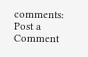comments:
Post a Comment